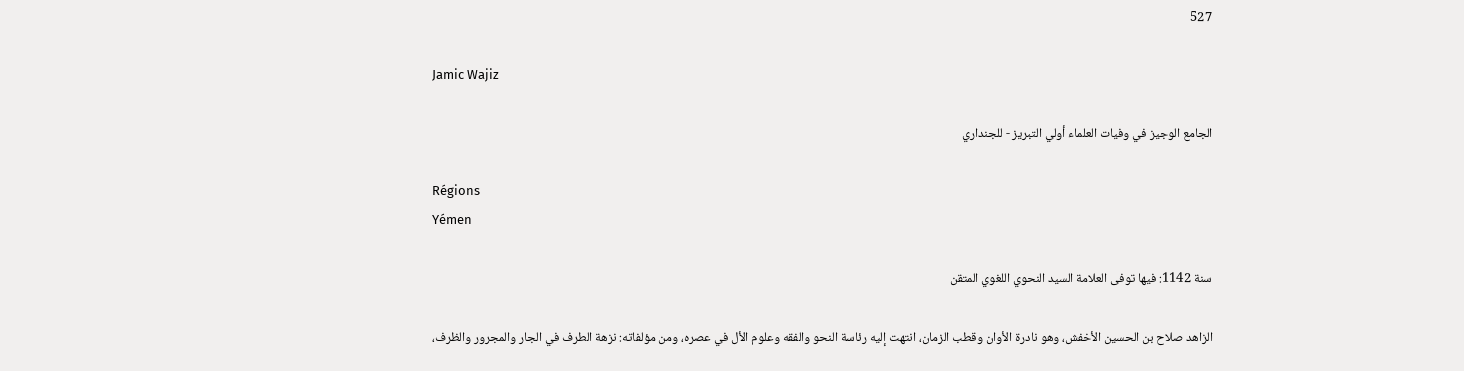527

Jamic Wajiz

الجامع الوجيز في وفيات العلماء أولي التبريز - للجنداري

Régions
Yémen

سنة 1142: فيها توفى العلامة السيد النحوي اللغوي المتقن

الزاهد صلاح بن الحسين الأخفش، وهو نادرة الأوان وقطب الزمان، انتهت إليه رئاسة النحو والفقه وعلوم الأل في عصره، ومن مؤلفاته: نزهة الطرف في الجار والمجرور والظرف،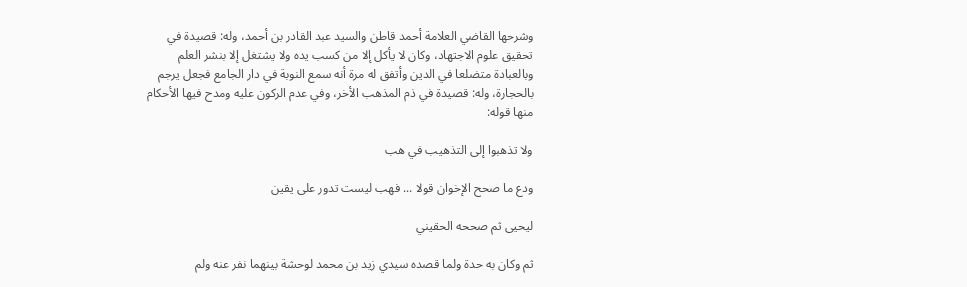وشرحها القاضي العلامة أحمد قاطن والسيد عبد القادر بن أحمد، وله: قصيدة في تحقيق علوم الاجتهاد، وكان لا يأكل إلا من كسب يده ولا يشتغل إلا بنشر العلم وبالعبادة متضلعا في الدين وأتفق له مرة أنه سمع النوبة في دار الجامع فجعل يرجم بالحجارة، وله: قصيدة في ذم المذهب الأخر، وفي عدم الركون عليه ومدح فيها الأحكام منها قوله:

ولا تذهبوا إلى التذهيب في هب

ودع ما صحح الإخوان قولا ... فهب ليست تدور على يقين

ليحيى ثم صححه الحقيني

ثم وكان به حدة ولما قصده سيدي زيد بن محمد لوحشة بينهما نفر عنه ولم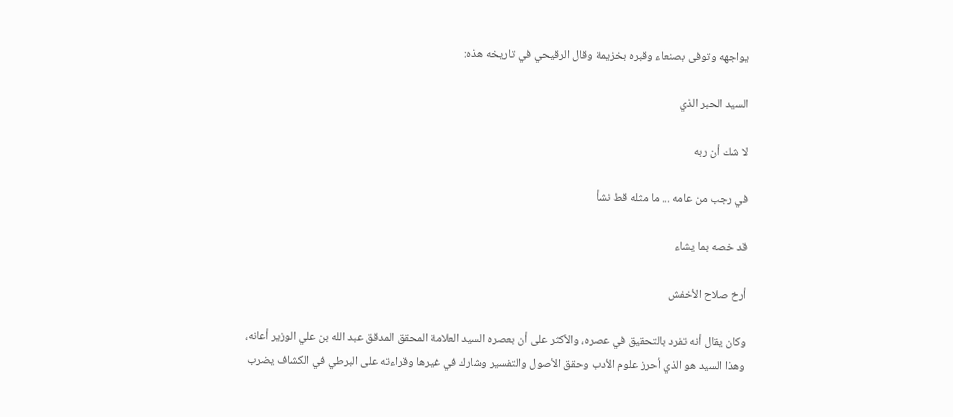يواجهه وتوفى بصنعاء وقبره بخزيمة وقال الرقيحي في تاريخه هذه:

السيد الحبر الذي

لا شك أن ربه

في رجب من عامه ... ما مثله قط نشأ

قد خصه بما يشاء

أرخ صلاح الأخفش

وكان يقال أنه تفرد بالتحقيق في عصره، والأكثر على أن بعصره السيد العلامة المحقق المدقق عبد الله بن علي الوزير أعانه، وهذا السيد هو الذي أحرز علوم الأدب وحقق الأصول والتفسير وشارك في غيرها وقراءته على البرطي في الكشاف يضرب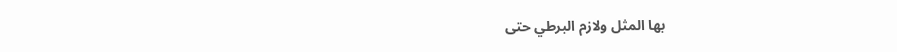بها المثل ولازم البرطي حتى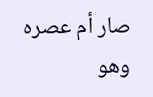صار أم عصره وهو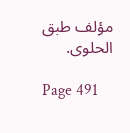مؤلف طبق الحلوى.

Page 491